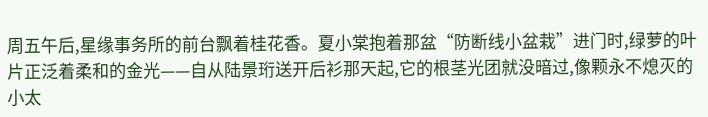周五午后,星缘事务所的前台飘着桂花香。夏小棠抱着那盆“防断线小盆栽”进门时,绿萝的叶片正泛着柔和的金光——自从陆景珩送开后衫那天起,它的根茎光团就没暗过,像颗永不熄灭的小太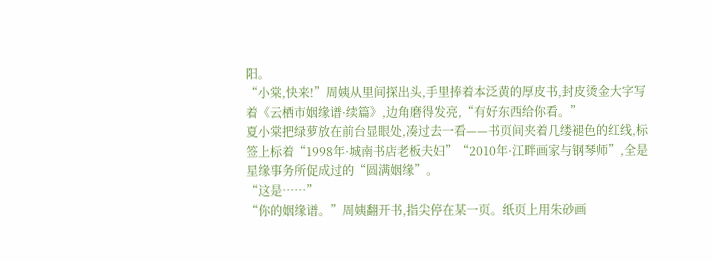阳。
“小棠,快来!”周姨从里间探出头,手里捧着本泛黄的厚皮书,封皮烫金大字写着《云栖市姻缘谱·续篇》,边角磨得发亮,“有好东西给你看。”
夏小棠把绿萝放在前台显眼处,凑过去一看——书页间夹着几缕褪色的红线,标签上标着“1998年·城南书店老板夫妇”“2010年·江畔画家与钢琴师”,全是星缘事务所促成过的“圆满姻缘”。
“这是……”
“你的姻缘谱。”周姨翻开书,指尖停在某一页。纸页上用朱砂画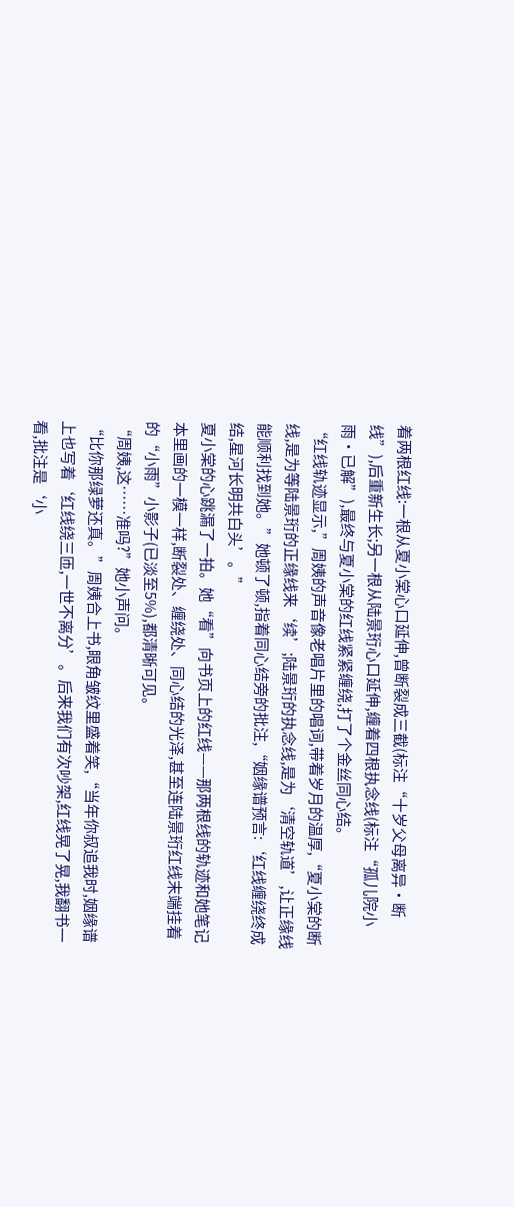着两根红线:一根从夏小棠心口延伸,曾断裂成三截(标注“十岁父母离异·断线”),后重新生长;另一根从陆景珩心口延伸,缠着四根执念线(标注“孤儿院小雨·已解”),最终与夏小棠的红线紧紧缠绕,打了个金丝同心结。
“红线轨迹显示,”周姨的声音像老唱片里的唱词,带着岁月的温厚,“夏小棠的断线,是为等陆景珩的正缘线来‘续’;陆景珩的执念线,是为‘清空轨道’,让正缘线能顺利找到她。”她顿了顿,指着同心结旁的批注,“姻缘谱预言:‘红线缠绕终成结,星河长明共白头’。”
夏小棠的心跳漏了一拍。她“看”向书页上的红线——那两根线的轨迹和她笔记本里画的一模一样,断裂处、缠绕处、同心结的光泽,甚至连陆景珩红线末端挂着的“小雨”小影子(已淡至5%),都清晰可见。
“周姨,这……准吗?”她小声问。
“比你那绿萝还真。”周姨合上书,眼角皱纹里盛着笑,“当年你叔追我时,姻缘谱上也写着‘红线绕三匝,一世不离分’。后来我们有次吵架,红线晃了晃,我翻书一看,批注是‘小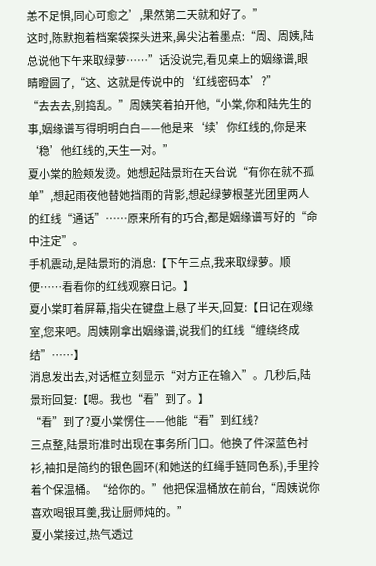恙不足惧,同心可愈之’,果然第二天就和好了。”
这时,陈默抱着档案袋探头进来,鼻尖沾着墨点:“周、周姨,陆总说他下午来取绿萝……”话没说完,看见桌上的姻缘谱,眼睛瞪圆了,“这、这就是传说中的‘红线密码本’?”
“去去去,别捣乱。”周姨笑着拍开他,“小棠,你和陆先生的事,姻缘谱写得明明白白——他是来‘续’你红线的,你是来‘稳’他红线的,天生一对。”
夏小棠的脸颊发烫。她想起陆景珩在天台说“有你在就不孤单”,想起雨夜他替她挡雨的背影,想起绿萝根茎光团里两人的红线“通话”……原来所有的巧合,都是姻缘谱写好的“命中注定”。
手机震动,是陆景珩的消息:【下午三点,我来取绿萝。顺便……看看你的红线观察日记。】
夏小棠盯着屏幕,指尖在键盘上悬了半天,回复:【日记在观缘室,您来吧。周姨刚拿出姻缘谱,说我们的红线“缠绕终成结”……】
消息发出去,对话框立刻显示“对方正在输入”。几秒后,陆景珩回复:【嗯。我也“看”到了。】
“看”到了?夏小棠愣住——他能“看”到红线?
三点整,陆景珩准时出现在事务所门口。他换了件深蓝色衬衫,袖扣是简约的银色圆环(和她送的红绳手链同色系),手里拎着个保温桶。“给你的。”他把保温桶放在前台,“周姨说你喜欢喝银耳羹,我让厨师炖的。”
夏小棠接过,热气透过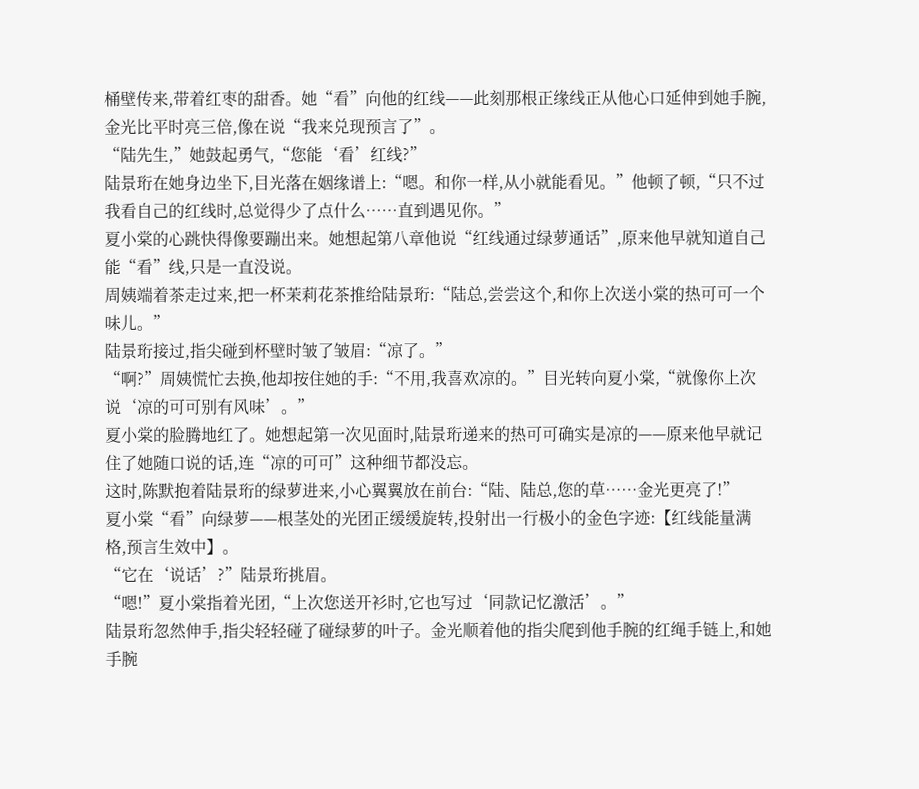桶壁传来,带着红枣的甜香。她“看”向他的红线——此刻那根正缘线正从他心口延伸到她手腕,金光比平时亮三倍,像在说“我来兑现预言了”。
“陆先生,”她鼓起勇气,“您能‘看’红线?”
陆景珩在她身边坐下,目光落在姻缘谱上:“嗯。和你一样,从小就能看见。”他顿了顿,“只不过我看自己的红线时,总觉得少了点什么……直到遇见你。”
夏小棠的心跳快得像要蹦出来。她想起第八章他说“红线通过绿萝通话”,原来他早就知道自己能“看”线,只是一直没说。
周姨端着茶走过来,把一杯茉莉花茶推给陆景珩:“陆总,尝尝这个,和你上次送小棠的热可可一个味儿。”
陆景珩接过,指尖碰到杯壁时皱了皱眉:“凉了。”
“啊?”周姨慌忙去换,他却按住她的手:“不用,我喜欢凉的。”目光转向夏小棠,“就像你上次说‘凉的可可别有风味’。”
夏小棠的脸腾地红了。她想起第一次见面时,陆景珩递来的热可可确实是凉的——原来他早就记住了她随口说的话,连“凉的可可”这种细节都没忘。
这时,陈默抱着陆景珩的绿萝进来,小心翼翼放在前台:“陆、陆总,您的草……金光更亮了!”
夏小棠“看”向绿萝——根茎处的光团正缓缓旋转,投射出一行极小的金色字迹:【红线能量满格,预言生效中】。
“它在‘说话’?”陆景珩挑眉。
“嗯!”夏小棠指着光团,“上次您送开衫时,它也写过‘同款记忆激活’。”
陆景珩忽然伸手,指尖轻轻碰了碰绿萝的叶子。金光顺着他的指尖爬到他手腕的红绳手链上,和她手腕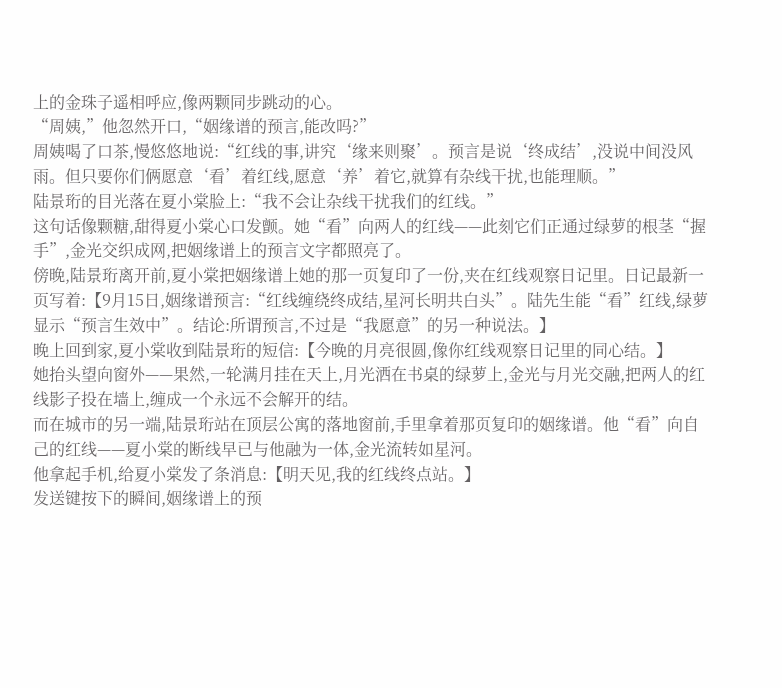上的金珠子遥相呼应,像两颗同步跳动的心。
“周姨,”他忽然开口,“姻缘谱的预言,能改吗?”
周姨喝了口茶,慢悠悠地说:“红线的事,讲究‘缘来则聚’。预言是说‘终成结’,没说中间没风雨。但只要你们俩愿意‘看’着红线,愿意‘养’着它,就算有杂线干扰,也能理顺。”
陆景珩的目光落在夏小棠脸上:“我不会让杂线干扰我们的红线。”
这句话像颗糖,甜得夏小棠心口发颤。她“看”向两人的红线——此刻它们正通过绿萝的根茎“握手”,金光交织成网,把姻缘谱上的预言文字都照亮了。
傍晚,陆景珩离开前,夏小棠把姻缘谱上她的那一页复印了一份,夹在红线观察日记里。日记最新一页写着:【9月15日,姻缘谱预言:“红线缠绕终成结,星河长明共白头”。陆先生能“看”红线,绿萝显示“预言生效中”。结论:所谓预言,不过是“我愿意”的另一种说法。】
晚上回到家,夏小棠收到陆景珩的短信:【今晚的月亮很圆,像你红线观察日记里的同心结。】
她抬头望向窗外——果然,一轮满月挂在天上,月光洒在书桌的绿萝上,金光与月光交融,把两人的红线影子投在墙上,缠成一个永远不会解开的结。
而在城市的另一端,陆景珩站在顶层公寓的落地窗前,手里拿着那页复印的姻缘谱。他“看”向自己的红线——夏小棠的断线早已与他融为一体,金光流转如星河。
他拿起手机,给夏小棠发了条消息:【明天见,我的红线终点站。】
发送键按下的瞬间,姻缘谱上的预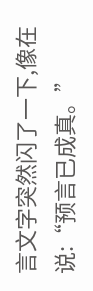言文字突然闪了一下,像在说:“预言已成真。”